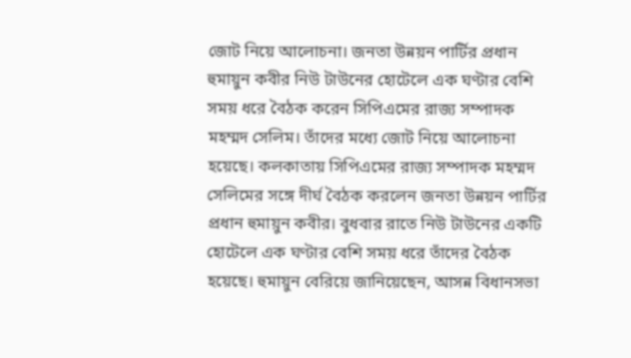জোট নিয়ে আলোচনা। জনতা উন্নয়ন পার্টির প্রধান হুমায়ুন কবীর নিউ টাউনের হোটেলে এক ঘণ্টার বেশি সময় ধরে বৈঠক করেন সিপিএমের রাজ্য সম্পাদক মহম্মদ সেলিম। তাঁদের মধ্যে জোট নিয়ে আলোচনা হয়েছে। কলকাতায় সিপিএমের রাজ্য সম্পাদক মহম্মদ সেলিমের সঙ্গে দীর্ঘ বৈঠক করলেন জনতা উন্নয়ন পার্টির প্রধান হুমায়ুন কবীর। বুধবার রাতে নিউ টাউনের একটি হোটেলে এক ঘণ্টার বেশি সময় ধরে তাঁদের বৈঠক হয়েছে। হুমায়ুন বেরিয়ে জানিয়েছেন, আসন্ন বিধানসভা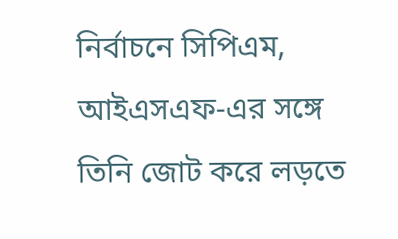নির্বাচনে সিপিএম, আইএসএফ-এর সঙ্গে তিনি জোট করে লড়তে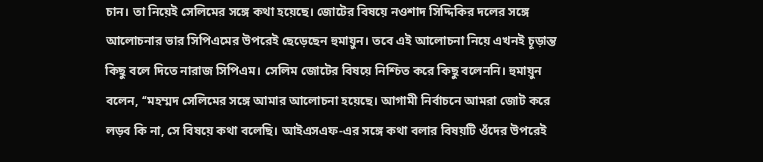চান। তা নিয়েই সেলিমের সঙ্গে কথা হয়েছে। জোটের বিষয়ে নওশাদ সিদ্দিকির দলের সঙ্গে আলোচনার ভার সিপিএমের উপরেই ছেড়েছেন হুমায়ুন। তবে এই আলোচনা নিয়ে এখনই চূড়ান্ত কিছু বলে দিতে নারাজ সিপিএম। সেলিম জোটের বিষয়ে নিশ্চিত করে কিছু বলেননি। হুমায়ুন বলেন, ‘‘মহম্মদ সেলিমের সঙ্গে আমার আলোচনা হয়েছে। আগামী নির্বাচনে আমরা জোট করে লড়ব কি না, সে বিষয়ে কথা বলেছি। আইএসএফ-এর সঙ্গে কথা বলার বিষয়টি ওঁদের উপরেই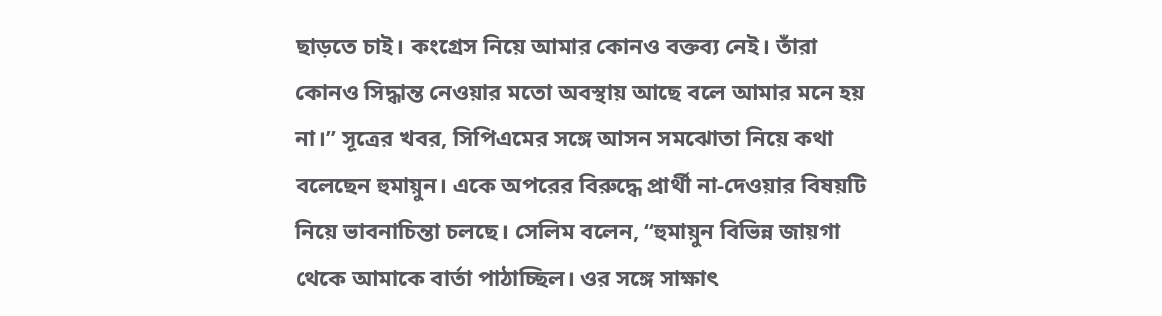ছাড়তে চাই। কংগ্রেস নিয়ে আমার কোনও বক্তব্য নেই। তাঁরা কোনও সিদ্ধান্ত নেওয়ার মতো অবস্থায় আছে বলে আমার মনে হয় না।’’ সূত্রের খবর, সিপিএমের সঙ্গে আসন সমঝোতা নিয়ে কথা বলেছেন হুমায়ুন। একে অপরের বিরুদ্ধে প্রার্থী না-দেওয়ার বিষয়টি নিয়ে ভাবনাচিন্তা চলছে। সেলিম বলেন, ‘‘হুমায়ুন বিভিন্ন জায়গা থেকে আমাকে বার্তা পাঠাচ্ছিল। ওর সঙ্গে সাক্ষাৎ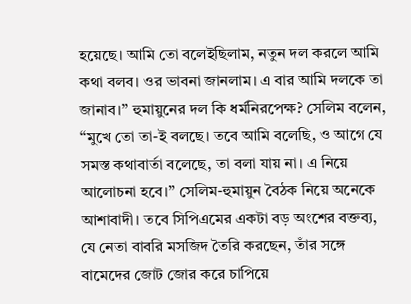হয়েছে। আমি তো বলেইছিলাম, নতুন দল করলে আমি কথা বলব। ওর ভাবনা জানলাম। এ বার আমি দলকে তা জানাব।’’ হুমায়ুনের দল কি ধর্মনিরপেক্ষ? সেলিম বলেন, ‘‘মুখে তো তা-ই বলছে। তবে আমি বলেছি, ও আগে যে সমস্ত কথাবার্তা বলেছে, তা বলা যায় না। এ নিয়ে আলোচনা হবে।’’ সেলিম-হুমায়ুন বৈঠক নিয়ে অনেকে আশাবাদী। তবে সিপিএমের একটা বড় অংশের বক্তব্য, যে নেতা বাবরি মসজিদ তৈরি করছেন, তাঁর সঙ্গে বামেদের জোট জোর করে চাপিয়ে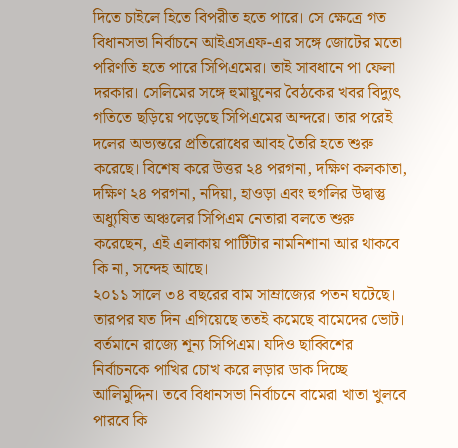দিতে চাইলে হিতে বিপরীত হতে পারে। সে ক্ষেত্রে গত বিধানসভা নির্বাচনে আইএসএফ-এর সঙ্গে জোটের মতো পরিণতি হতে পারে সিপিএমের। তাই সাবধানে পা ফেলা দরকার। সেলিমের সঙ্গে হুমায়ুনের বৈঠকের খবর বিদ্যুৎ গতিতে ছড়িয়ে পড়েছে সিপিএমের অন্দরে। তার পরেই দলের অভ্যন্তরে প্রতিরোধের আবহ তৈরি হতে শুরু করেছে। বিশেষ করে উত্তর ২৪ পরগনা, দক্ষিণ কলকাতা, দক্ষিণ ২৪ পরগনা, নদিয়া, হাওড়া এবং হুগলির উদ্বাস্তু অধ্যুষিত অঞ্চলের সিপিএম নেতারা বলতে শুরু করেছেন, এই এলাকায় পার্টিটার নামনিশানা আর থাকবে কি না, সন্দেহ আছে।
২০১১ সালে ৩৪ বছরের বাম সাম্রাজ্যের পতন ঘটেছে। তারপর যত দিন এগিয়েছে ততই কমেছে বামেদের ভোট। বর্তমানে রাজ্যে শূন্য সিপিএম। যদিও ছাব্বিশের নির্বাচনকে পাখির চোখ করে লড়ার ডাক দিচ্ছে আলিমুদ্দিন। তবে বিধানসভা নির্বাচনে বামেরা খাতা খুলবে পারবে কি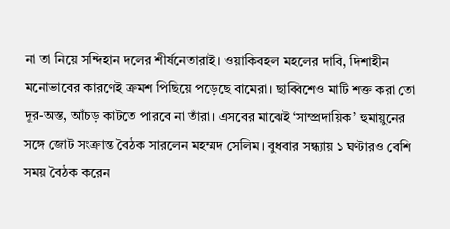না তা নিয়ে সন্দিহান দলের শীর্ষনেতারাই। ওয়াকিবহল মহলের দাবি, দিশাহীন মনোভাবের কারণেই ক্রমশ পিছিয়ে পড়েছে বামেরা। ছাব্বিশেও মাটি শক্ত করা তো দূর-অস্ত, আঁচড় কাটতে পারবে না তাঁরা। এসবের মাঝেই ‘সাম্প্রদায়িক’ হুমায়ুনের সঙ্গে জোট সংক্রান্ত বৈঠক সারলেন মহম্মদ সেলিম। বুধবার সন্ধ্যায় ১ ঘণ্টারও বেশি সময় বৈঠক করেন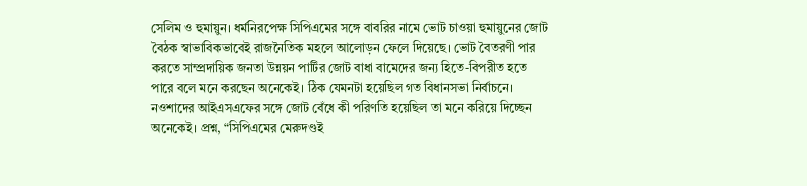সেলিম ও হুমায়ুন। ধর্মনিরপেক্ষ সিপিএমের সঙ্গে বাবরির নামে ভোট চাওয়া হুমায়ুনের জোট বৈঠক স্বাভাবিকভাবেই রাজনৈতিক মহলে আলোড়ন ফেলে দিয়েছে। ভোট বৈতরণী পার করতে সাম্প্রদায়িক জনতা উন্নয়ন পার্টির জোট বাধা বামেদের জন্য হিতে-বিপরীত হতে পারে বলে মনে করছেন অনেকেই। ঠিক যেমনটা হয়েছিল গত বিধানসভা নির্বাচনে। নওশাদের আইএসএফের সঙ্গে জোট বেঁধে কী পরিণতি হয়েছিল তা মনে করিয়ে দিচ্ছেন অনেকেই। প্রশ্ন, “সিপিএমের মেরুদণ্ডই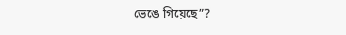ভেঙে গিয়েছে”?